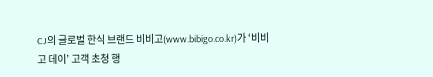CJ의 글로벌 한식 브랜드 비비고(www.bibigo.co.kr)가 ‘비비고 데이’ 고객 초청 행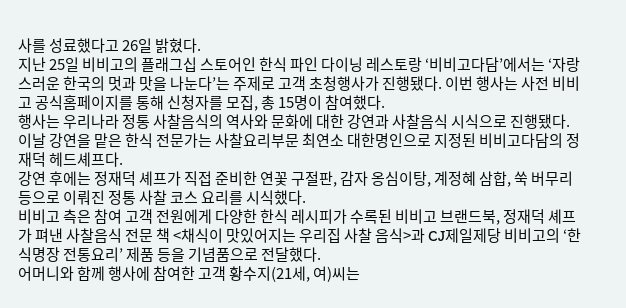사를 성료했다고 26일 밝혔다.
지난 25일 비비고의 플래그십 스토어인 한식 파인 다이닝 레스토랑 ‘비비고다담’에서는 ‘자랑스러운 한국의 멋과 맛을 나눈다’는 주제로 고객 초청행사가 진행됐다. 이번 행사는 사전 비비고 공식홈페이지를 통해 신청자를 모집, 총 15명이 참여했다.
행사는 우리나라 정통 사찰음식의 역사와 문화에 대한 강연과 사찰음식 시식으로 진행됐다. 이날 강연을 맡은 한식 전문가는 사찰요리부문 최연소 대한명인으로 지정된 비비고다담의 정재덕 헤드셰프다.
강연 후에는 정재덕 셰프가 직접 준비한 연꽃 구절판, 감자 옹심이탕, 계정혜 삼합, 쑥 버무리 등으로 이뤄진 정통 사찰 코스 요리를 시식했다.
비비고 측은 참여 고객 전원에게 다양한 한식 레시피가 수록된 비비고 브랜드북, 정재덕 셰프가 펴낸 사찰음식 전문 책 <채식이 맛있어지는 우리집 사찰 음식>과 CJ제일제당 비비고의 ‘한식명장 전통요리’ 제품 등을 기념품으로 전달했다.
어머니와 함께 행사에 참여한 고객 황수지(21세, 여)씨는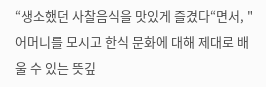“생소했던 사찰음식을 맛있게 즐겼다“면서, "어머니를 모시고 한식 문화에 대해 제대로 배울 수 있는 뜻깊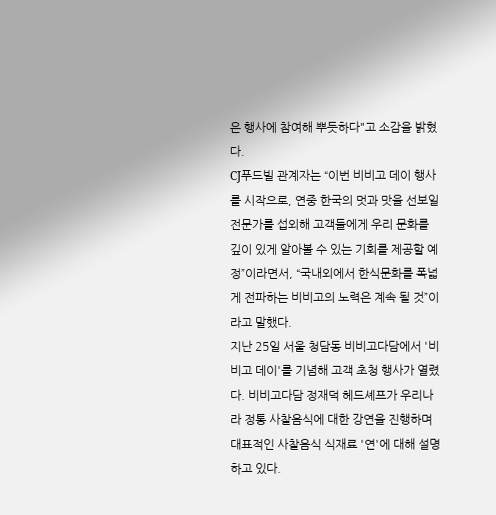은 행사에 참여해 뿌듯하다"고 소감을 밝혔다.
CJ푸드빌 관계자는 “이번 비비고 데이 행사를 시작으로, 연중 한국의 멋과 맛을 선보일 전문가를 섭외해 고객들에게 우리 문화를 깊이 있게 알아볼 수 있는 기회를 제공할 예정”이라면서, “국내외에서 한식문화를 폭넓게 전파하는 비비고의 노력은 계속 될 것”이라고 말했다.
지난 25일 서울 청담동 비비고다담에서 '비비고 데이'를 기념해 고객 초청 행사가 열렸다. 비비고다담 정재덕 헤드셰프가 우리나라 정통 사찰음식에 대한 강연을 진행하며 대표적인 사찰음식 식재료 '연'에 대해 설명하고 있다.